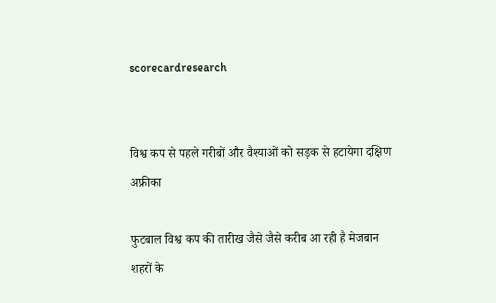scorecardresearch


विश्व कप से पहले गरीबों और वैश्याओं को सड़क से हटायेगा दक्षिण अफ्रीका

फुटबाल विश्व कप की तारीख जैसे जैसे करीब आ रही है मेजबान शहरों के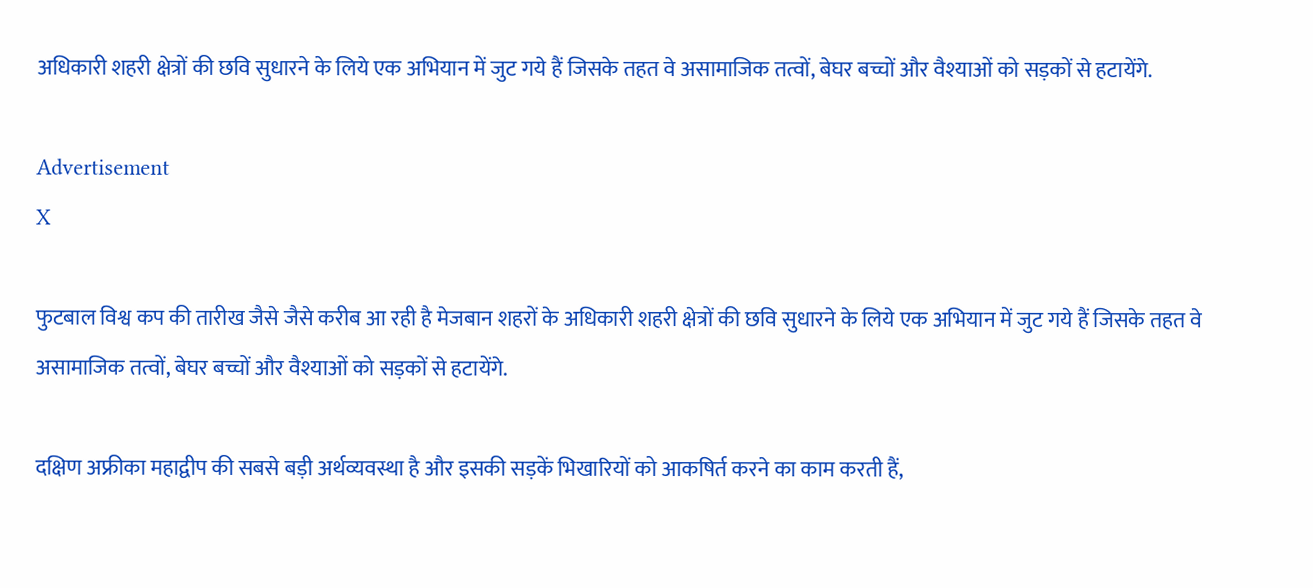अधिकारी शहरी क्षेत्रों की छवि सुधारने के लिये एक अभियान में जुट गये हैं जिसके तहत वे असामाजिक तत्वों, बेघर बच्चों और वैश्याओं को सड़कों से हटायेंगे.

Advertisement
X

फुटबाल विश्व कप की तारीख जैसे जैसे करीब आ रही है मेजबान शहरों के अधिकारी शहरी क्षेत्रों की छवि सुधारने के लिये एक अभियान में जुट गये हैं जिसके तहत वे असामाजिक तत्वों, बेघर बच्चों और वैश्याओं को सड़कों से हटायेंगे.

दक्षिण अफ्रीका महाद्वीप की सबसे बड़ी अर्थव्यवस्था है और इसकी सड़कें भिखारियों को आकषिर्त करने का काम करती हैं,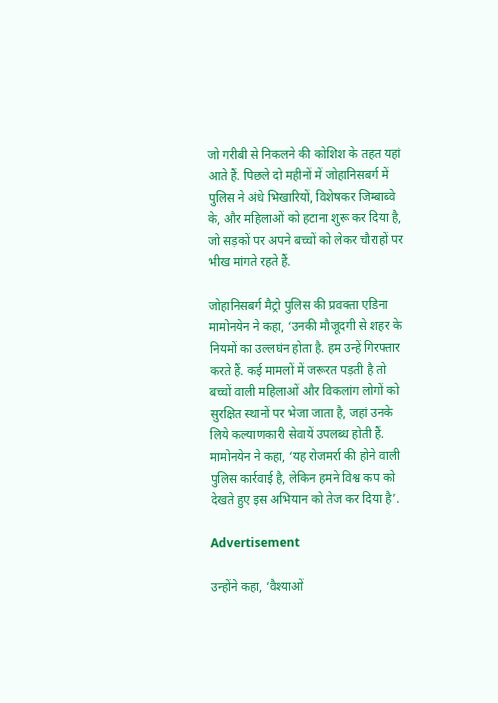जो गरीबी से निकलने की कोशिश के तहत यहां आते हैं. पिछले दो महीनों में जोहानिसबर्ग में पुलिस ने अंधे भिखारियों, विशेषकर जिम्बाब्वे के, और महिलाओं को हटाना शुरू कर दिया है, जो सड़कों पर अपने बच्चों को लेकर चौराहों पर भीख मांगते रहते हैं.

जोहानिसबर्ग मैट्रो पुलिस की प्रवक्ता एडिना मामोनयेन ने कहा, ‘उनकी मौजूदगी से शहर के नियमों का उल्लघंन होता है. हम उन्हें गिरफ्तार करते हैं. कई मामलों में जरूरत पड़ती है तो बच्चों वाली महिलाओं और विकलांग लोगों को सुरक्षित स्थानों पर भेजा जाता है, जहां उनके लिये कल्याणकारी सेवायें उपलब्ध होती हैं. मामोनयेन ने कहा, ‘यह रोजमर्रा की होने वाली पुलिस कार्रवाई है, लेकिन हमने विश्व कप को देखते हुए इस अभियान को तेज कर दिया है’.

Advertisement

उन्होंने कहा, ‘वैश्याओं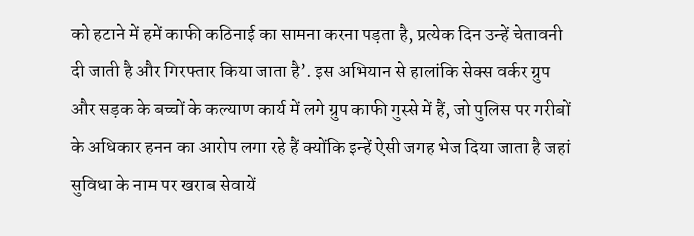को हटाने में हमें काफी कठिनाई का सामना करना पड़ता है, प्रत्येक दिन उन्हें चेतावनी दी जाती है और गिरफ्तार किया जाता है’. इस अभियान से हालांकि सेक्स वर्कर ग्रुप और सड़क के बच्चों के कल्याण कार्य में लगे ग्रुप काफी गुस्से में हैं, जो पुलिस पर गरीबों के अधिकार हनन का आरोप लगा रहे हैं क्योंकि इन्हें ऐसी जगह भेज दिया जाता है जहां सुविधा के नाम पर खराब सेवायें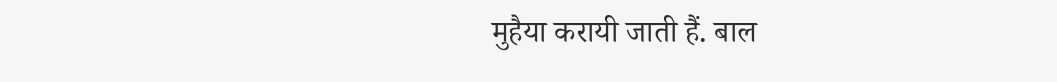मुहैया करायी जाती हैं. बाल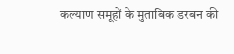कल्याण समूहों के मुताबिक डरबन की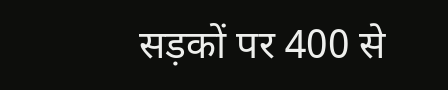सड़कों पर 400 से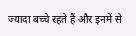ज्यादा बच्चे रहते हैं और इनमें से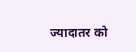ज्यादातर को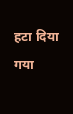हटा दिया गया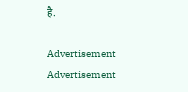है.

Advertisement
Advertisement